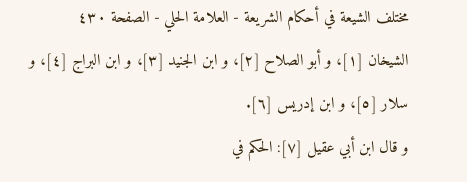مختلف الشيعة في أحكام الشريعة - العلامة الحلي - الصفحة ٤٣٠
الشيخان [١]، و أبو الصلاح [٢]، و ابن الجنيد [٣]، و ابن البراج [٤]، و سلار [٥]، و ابن إدريس [٦].
و قال ابن أبي عقيل [٧]: الحكم في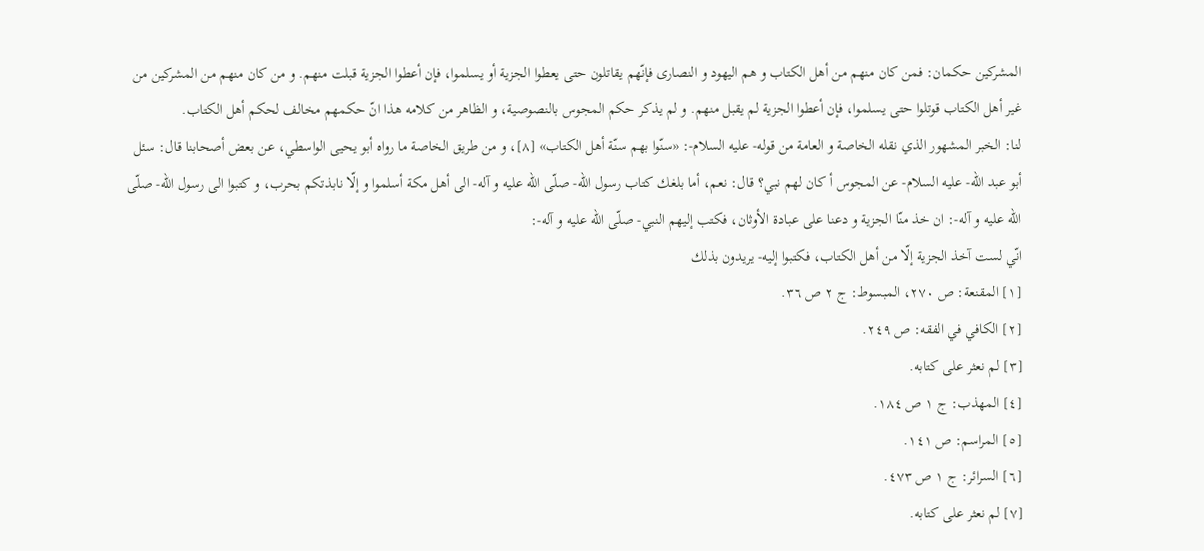المشركين حكمان: فمن كان منهم من أهل الكتاب و هم اليهود و النصارى فإنّهم يقاتلون حتى يعطوا الجزية أو يسلموا، فإن أعطوا الجزية قبلت منهم. و من كان منهم من المشركين من غير أهل الكتاب قوتلوا حتى يسلموا، فإن أعطوا الجزية لم يقبل منهم. و لم يذكر حكم المجوس بالنصوصية، و الظاهر من كلامه هذا انّ حكمهم مخالف لحكم أهل الكتاب.
لنا: الخبر المشهور الذي نقله الخاصة و العامة من قوله- عليه السلام-: «سنّوا بهم سنّة أهل الكتاب» [٨]، و من طريق الخاصة ما رواه أبو يحيى الواسطي، عن بعض أصحابنا قال: سئل أبو عبد اللّه- عليه السلام- عن المجوس أ كان لهم نبي؟ قال: نعم، أما بلغك كتاب رسول اللّه- صلّى اللّه عليه و آله- الى أهل مكة أسلموا و إلّا نابذتكم بحرب، و كتبوا الى رسول اللّه- صلّى اللّه عليه و آله-: ان خذ منّا الجزية و دعنا على عبادة الأوثان، فكتب إليهم النبي- صلّى اللّه عليه و آله-:
انّي لست آخذ الجزية إلّا من أهل الكتاب، فكتبوا إليه- يريدون بذلك
[١] المقنعة: ص ٢٧٠، المبسوط: ج ٢ ص ٣٦.
[٢] الكافي في الفقه: ص ٢٤٩.
[٣] لم نعثر على كتابه.
[٤] المهذب: ج ١ ص ١٨٤.
[٥] المراسم: ص ١٤١.
[٦] السرائر: ج ١ ص ٤٧٣.
[٧] لم نعثر على كتابه.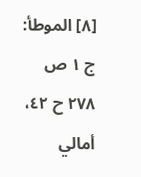[٨] الموطأ: ج ١ ص ٢٧٨ ح ٤٢، أمالي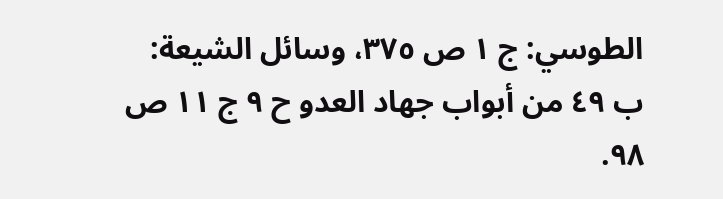الطوسي: ج ١ ص ٣٧٥، وسائل الشيعة: ب ٤٩ من أبواب جهاد العدو ح ٩ ج ١١ ص ٩٨.